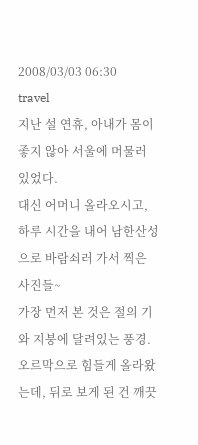2008/03/03 06:30
travel
지난 설 연휴, 아내가 몸이 좋지 않아 서울에 머물러 있었다.
대신 어머니 올라오시고, 하루 시간을 내어 남한산성으로 바람쇠러 가서 찍은 사진들~
가장 먼저 본 것은 절의 기와 지붕에 달려있는 풍경.
오르막으로 힘들게 올라왔는데, 뒤로 보게 된 건 깨끗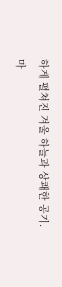하게 펼쳐진 겨울 하늘과 상쾌한 공기.
마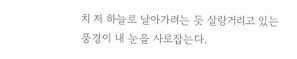치 저 하늘로 날아가려는 듯 살랑거리고 있는 풍경이 내 눈을 사로잡는다.